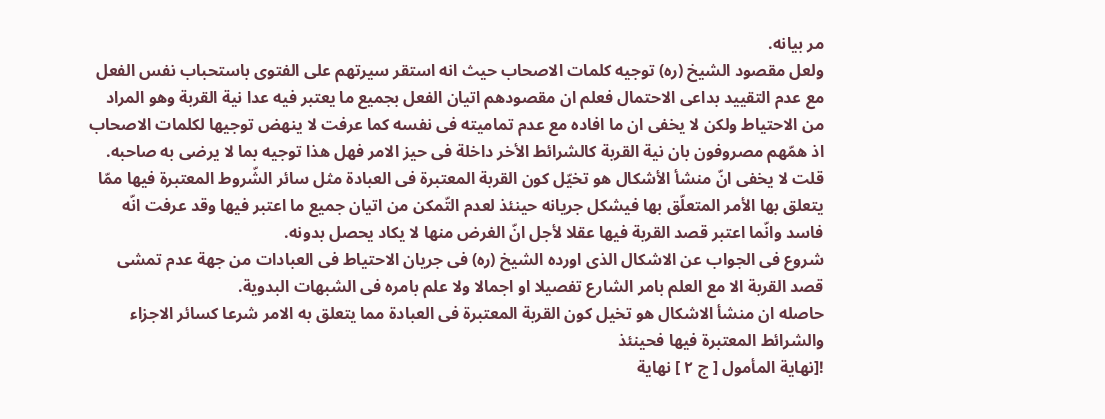مر بيانه.
ولعل مقصود الشيخ (ره) توجيه كلمات الاصحاب حيث انه استقر سيرتهم على الفتوى باستحباب نفس الفعل مع عدم التقييد بداعى الاحتمال فعلم ان مقصودهم اتيان الفعل بجميع ما يعتبر فيه عدا نية القربة وهو المراد من الاحتياط ولكن لا يخفى ان ما افاده مع عدم تماميته فى نفسه كما عرفت لا ينهض توجيها لكلمات الاصحاب اذ همّهم مصروفون بان نية القربة كالشرائط الأخر داخلة فى حيز الامر فهل هذا توجيه بما لا يرضى به صاحبه.
قلت لا يخفى انّ منشأ الأشكال هو تخيّل كون القربة المعتبرة فى العبادة مثل سائر الشّروط المعتبرة فيها ممّا يتعلق بها الأمر المتعلّق بها فيشكل جريانه حينئذ لعدم التّمكن من اتيان جميع ما اعتبر فيها وقد عرفت انّه فاسد وانّما اعتبر قصد القربة فيها عقلا لأجل انّ الغرض منها لا يكاد يحصل بدونه.
شروع فى الجواب عن الاشكال الذى اورده الشيخ (ره) فى جريان الاحتياط فى العبادات من جهة عدم تمشى قصد القربة الا مع العلم بامر الشارع تفصيلا او اجمالا ولا علم بامره فى الشبهات البدوية.
حاصله ان منشأ الاشكال هو تخيل كون القربة المعتبرة فى العبادة مما يتعلق به الامر شرعا كسائر الاجزاء والشرائط المعتبرة فيها فحينئذ
![نهاية المأمول [ ج ٢ ] نهاية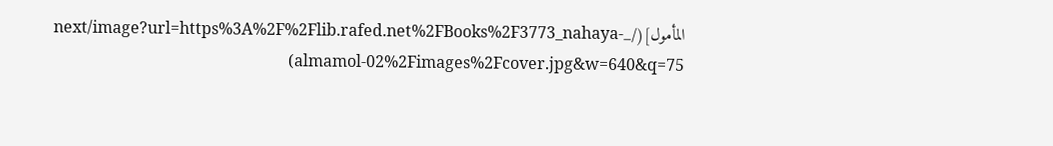المأمول](/_next/image?url=https%3A%2F%2Flib.rafed.net%2FBooks%2F3773_nahaya-almamol-02%2Fimages%2Fcover.jpg&w=640&q=75)